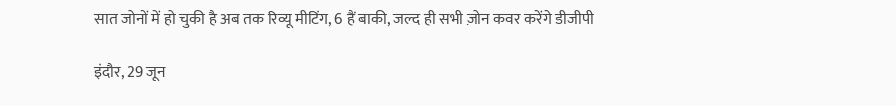सात जोनों में हो चुकी है अब तक रिव्यू मीटिंग, 6 हैं बाकी, जल्द ही सभी ज़ोन कवर करेंगे डीजीपी

इंदौर, 29 जून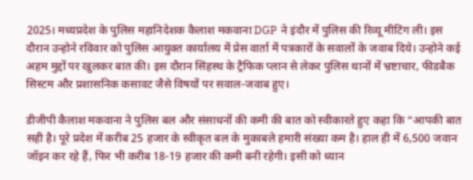2025। मध्यप्रदेश के पुलिस महानिदेशक कैलाश मकवाना DGP ने इंदौर में पुलिस की रिव्यू मीटिंग ली। इस दौरान उन्होने रविवार को पुलिस आयुक्त कार्यालय में प्रेस वार्ता में पत्रकारों के सवालों के जवाब दिये। उन्होने कई अहम मुद्दों पर खुलकर बात की। इस दौरान सिंहस्थ के ट्रैफिक प्लान से लेकर पुलिस थानों में भ्रष्टाचार, फीडबैक सिस्टम और प्रशासनिक कसावट जैसे विषयों पर सवाल-जवाब हुए।

डीजीपी कैलाश मकवाना ने पुलिस बल और संसाधनों की कमी की बात को स्वीकारते हुए कहा कि “आपकी बात सही है। पूरे प्रदेश में करीब 25 हजार के स्वीकृत बल के मुकाबले हमारी संख्या कम है। हाल ही में 6,500 जवान जॉइन कर रहे हैं, फिर भी करीब 18-19 हजार की कमी बनी रहेगी। इसी को ध्यान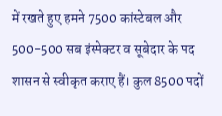में रखते हुए हमने 7500 कांस्टेबल और 500-500 सब इंस्पेक्टर व सूबेदार के पद शासन से स्वीकृत कराए हैं। कुल 8500 पदों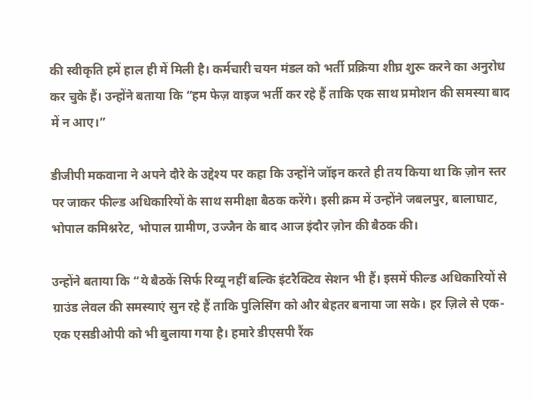की स्वीकृति हमें हाल ही में मिली है। कर्मचारी चयन मंडल को भर्ती प्रक्रिया शीघ्र शुरू करने का अनुरोध कर चुके हैं। उन्होंने बताया कि “हम फेज़ वाइज भर्ती कर रहे हैं ताकि एक साथ प्रमोशन की समस्या बाद में न आए।”

डीजीपी मकवाना ने अपने दौरे के उद्देश्य पर कहा कि उन्होंने जॉइन करते ही तय किया था कि ज़ोन स्तर पर जाकर फील्ड अधिकारियों के साथ समीक्षा बैठक करेंगे। इसी क्रम में उन्होंने जबलपुर, बालाघाट, भोपाल कमिश्नरेट, भोपाल ग्रामीण, उज्जैन के बाद आज इंदौर ज़ोन की बैठक की।

उन्होंने बताया कि “ये बैठकें सिर्फ रिव्यू नहीं बल्कि इंटरैक्टिव सेशन भी हैं। इसमें फील्ड अधिकारियों से ग्राउंड लेवल की समस्याएं सुन रहे हैं ताकि पुलिसिंग को और बेहतर बनाया जा सके। हर ज़िले से एक-एक एसडीओपी को भी बुलाया गया है। हमारे डीएसपी रैंक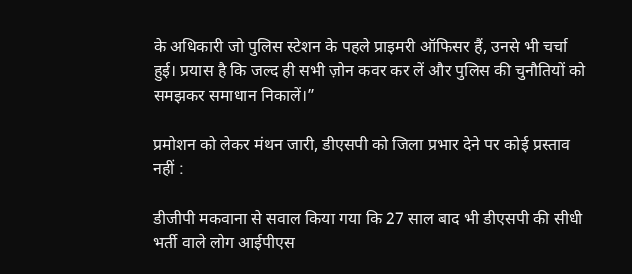के अधिकारी जो पुलिस स्टेशन के पहले प्राइमरी ऑफिसर हैं, उनसे भी चर्चा हुई। प्रयास है कि जल्द ही सभी ज़ोन कवर कर लें और पुलिस की चुनौतियों को समझकर समाधान निकालें।”

प्रमोशन को लेकर मंथन जारी, डीएसपी को जिला प्रभार देने पर कोई प्रस्ताव नहीं :

डीजीपी मकवाना से सवाल किया गया कि 27 साल बाद भी डीएसपी की सीधी भर्ती वाले लोग आईपीएस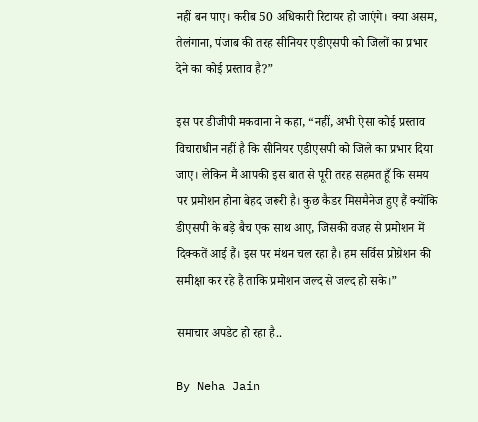नहीं बन पाए। करीब 50 अधिकारी रिटायर हो जाएंगे। क्या असम, तेलंगाना, पंजाब की तरह सीनियर एडीएसपी को जिलों का प्रभार देने का कोई प्रस्ताव है?”

इस पर डीजीपी मकवाना ने कहा, “नहीं, अभी ऐसा कोई प्रस्ताव विचाराधीन नहीं है कि सीनियर एडीएसपी को जिले का प्रभार दिया जाए। लेकिन मैं आपकी इस बात से पूरी तरह सहमत हूँ कि समय पर प्रमोशन होना बेहद जरूरी है। कुछ कैडर मिसमैनेज हुए हैं क्योंकि डीएसपी के बड़े बैच एक साथ आए, जिसकी वजह से प्रमोशन में दिक्कतें आई हैं। इस पर मंथन चल रहा है। हम सर्विस प्रोग्रेशन की समीक्षा कर रहे हैं ताकि प्रमोशन जल्द से जल्द हो सके।”

समाचार अपडेट हो रहा है..

By Neha Jain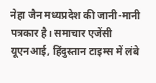नेहा जैन मध्यप्रदेश की जानी-मानी पत्रकार है। समाचार एजेंसी यूएनआई, हिंदुस्तान टाइम्स में लंबे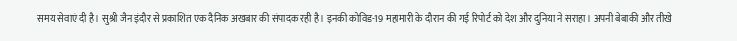समय सेवाएं दी है। सुश्री जैन इंदौर से प्रकाशित एक दैनिक अखबार की संपादक रही है। इनकी कोविड-19 महामारी के दौरान की गई रिपोर्ट को देश और दुनिया ने सराहा। अपनी बेबाकी और तीखे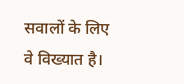सवालों के लिए वे विख्यात है।